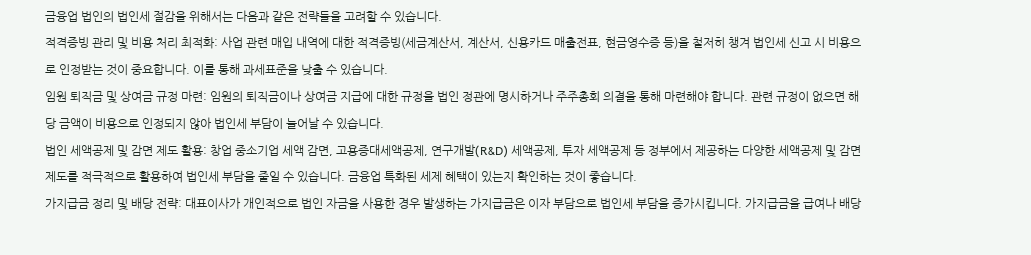금융업 법인의 법인세 절감을 위해서는 다음과 같은 전략들을 고려할 수 있습니다.
적격증빙 관리 및 비용 처리 최적화: 사업 관련 매입 내역에 대한 적격증빙(세금계산서, 계산서, 신용카드 매출전표, 현금영수증 등)을 철저히 챙겨 법인세 신고 시 비용으로 인정받는 것이 중요합니다. 이를 통해 과세표준을 낮출 수 있습니다.
임원 퇴직금 및 상여금 규정 마련: 임원의 퇴직금이나 상여금 지급에 대한 규정을 법인 정관에 명시하거나 주주총회 의결을 통해 마련해야 합니다. 관련 규정이 없으면 해당 금액이 비용으로 인정되지 않아 법인세 부담이 늘어날 수 있습니다.
법인 세액공제 및 감면 제도 활용: 창업 중소기업 세액 감면, 고용증대세액공제, 연구개발(R&D) 세액공제, 투자 세액공제 등 정부에서 제공하는 다양한 세액공제 및 감면 제도를 적극적으로 활용하여 법인세 부담을 줄일 수 있습니다. 금융업 특화된 세제 혜택이 있는지 확인하는 것이 좋습니다.
가지급금 정리 및 배당 전략: 대표이사가 개인적으로 법인 자금을 사용한 경우 발생하는 가지급금은 이자 부담으로 법인세 부담을 증가시킵니다. 가지급금을 급여나 배당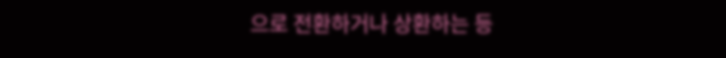으로 전환하거나 상환하는 등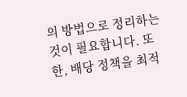의 방법으로 정리하는 것이 필요합니다. 또한, 배당 정책을 최적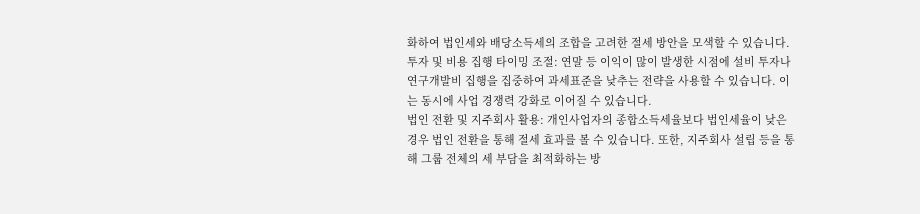화하여 법인세와 배당소득세의 조합을 고려한 절세 방안을 모색할 수 있습니다.
투자 및 비용 집행 타이밍 조절: 연말 등 이익이 많이 발생한 시점에 설비 투자나 연구개발비 집행을 집중하여 과세표준을 낮추는 전략을 사용할 수 있습니다. 이는 동시에 사업 경쟁력 강화로 이어질 수 있습니다.
법인 전환 및 지주회사 활용: 개인사업자의 종합소득세율보다 법인세율이 낮은 경우 법인 전환을 통해 절세 효과를 볼 수 있습니다. 또한, 지주회사 설립 등을 통해 그룹 전체의 세 부담을 최적화하는 방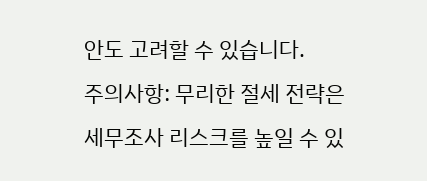안도 고려할 수 있습니다.
주의사항: 무리한 절세 전략은 세무조사 리스크를 높일 수 있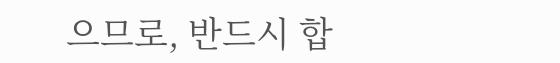으므로, 반드시 합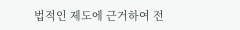법적인 제도에 근거하여 전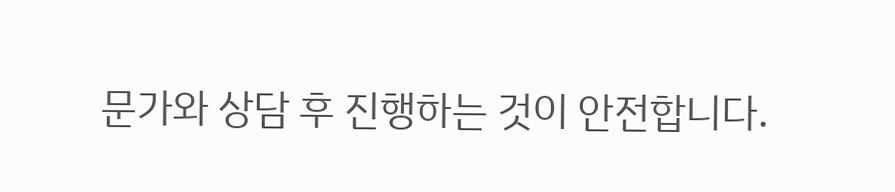문가와 상담 후 진행하는 것이 안전합니다.